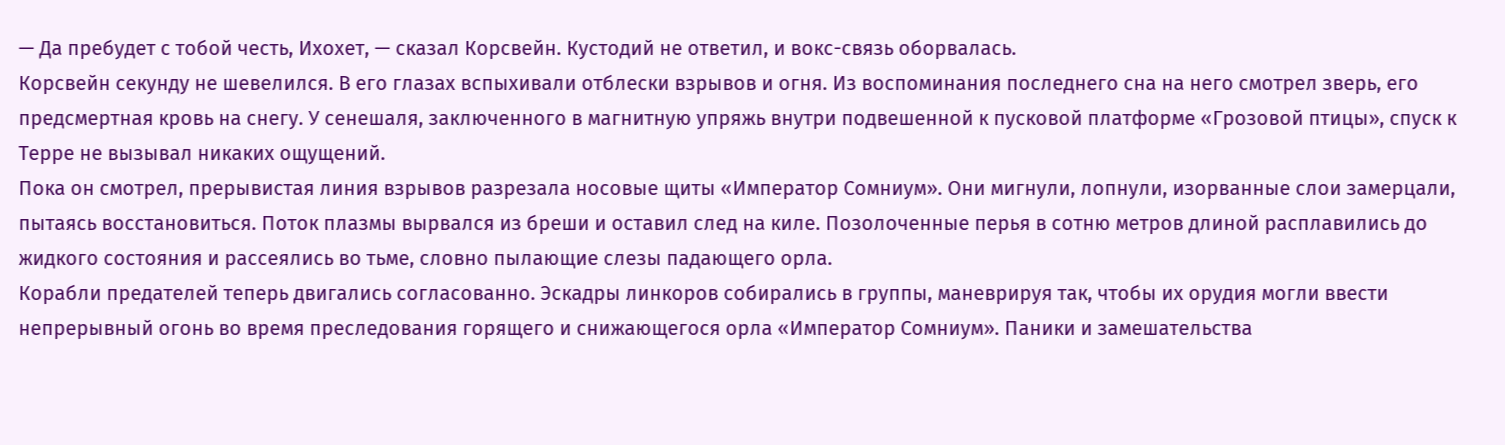— Да пребудет с тобой честь, Ихохет, — сказал Корсвейн. Кустодий не ответил, и вокс-связь оборвалась.
Корсвейн секунду не шевелился. В его глазах вспыхивали отблески взрывов и огня. Из воспоминания последнего сна на него смотрел зверь, его предсмертная кровь на снегу. У сенешаля, заключенного в магнитную упряжь внутри подвешенной к пусковой платформе «Грозовой птицы», спуск к Терре не вызывал никаких ощущений.
Пока он смотрел, прерывистая линия взрывов разрезала носовые щиты «Император Сомниум». Они мигнули, лопнули, изорванные слои замерцали, пытаясь восстановиться. Поток плазмы вырвался из бреши и оставил след на киле. Позолоченные перья в сотню метров длиной расплавились до жидкого состояния и рассеялись во тьме, словно пылающие слезы падающего орла.
Корабли предателей теперь двигались согласованно. Эскадры линкоров собирались в группы, маневрируя так, чтобы их орудия могли ввести непрерывный огонь во время преследования горящего и снижающегося орла «Император Сомниум». Паники и замешательства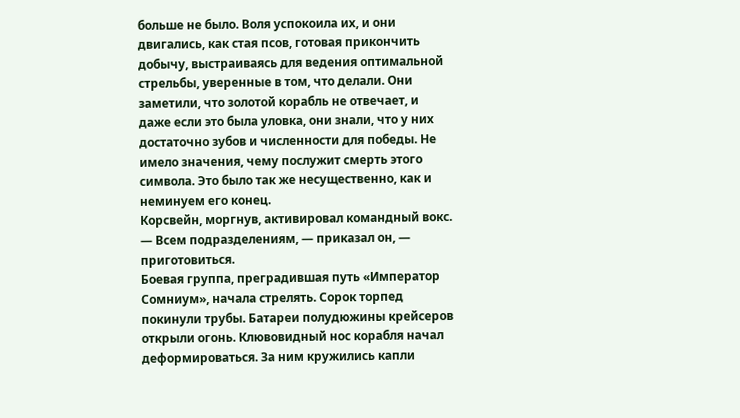больше не было. Воля успокоила их, и они двигались, как стая псов, готовая прикончить добычу, выстраиваясь для ведения оптимальной стрельбы, уверенные в том, что делали. Они заметили, что золотой корабль не отвечает, и даже если это была уловка, они знали, что у них достаточно зубов и численности для победы. Не имело значения, чему послужит смерть этого символа. Это было так же несущественно, как и неминуем его конец.
Корсвейн, моргнув, активировал командный вокс.
— Всем подразделениям, — приказал он, — приготовиться.
Боевая группа, преградившая путь «Император Сомниум», начала стрелять. Сорок торпед покинули трубы. Батареи полудюжины крейсеров открыли огонь. Клювовидный нос корабля начал деформироваться. За ним кружились капли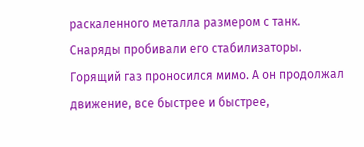раскаленного металла размером с танк. Снаряды пробивали его стабилизаторы. Горящий газ проносился мимо. А он продолжал движение, все быстрее и быстрее,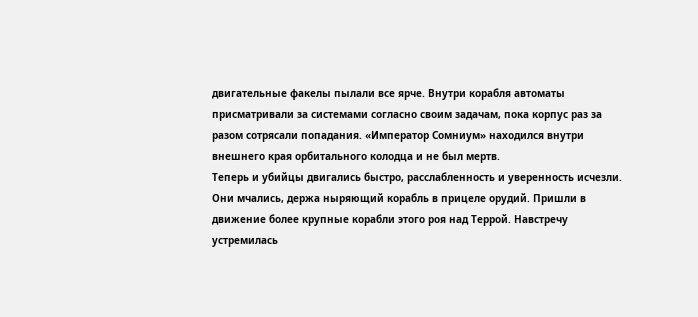двигательные факелы пылали все ярче. Внутри корабля автоматы присматривали за системами согласно своим задачам, пока корпус раз за разом сотрясали попадания. «Император Сомниум» находился внутри внешнего края орбитального колодца и не был мертв.
Теперь и убийцы двигались быстро, расслабленность и уверенность исчезли. Они мчались, держа ныряющий корабль в прицеле орудий. Пришли в движение более крупные корабли этого роя над Террой. Навстречу устремилась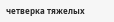четверка тяжелых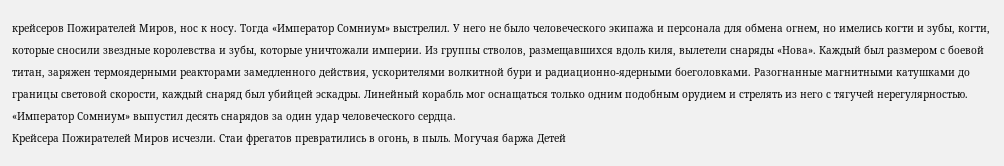крейсеров Пожирателей Миров, нос к носу. Тогда «Император Сомниум» выстрелил. У него не было человеческого экипажа и персонала для обмена огнем, но имелись когти и зубы, когти, которые сносили звездные королевства и зубы, которые уничтожали империи. Из группы стволов, размещавшихся вдоль киля, вылетели снаряды «Нова». Каждый был размером с боевой титан, заряжен термоядерными реакторами замедленного действия, ускорителями волкитной бури и радиационно-ядерными боеголовками. Разогнанные магнитными катушками до границы световой скорости, каждый снаряд был убийцей эскадры. Линейный корабль мог оснащаться только одним подобным орудием и стрелять из него с тягучей нерегулярностью. «Император Сомниум» выпустил десять снарядов за один удар человеческого сердца.
Крейсера Пожирателей Миров исчезли. Стаи фрегатов превратились в огонь, в пыль. Могучая баржа Детей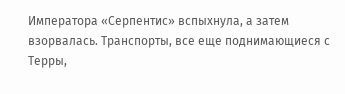Императора «Серпентис» вспыхнула, а затем взорвалась. Транспорты, все еще поднимающиеся с Терры,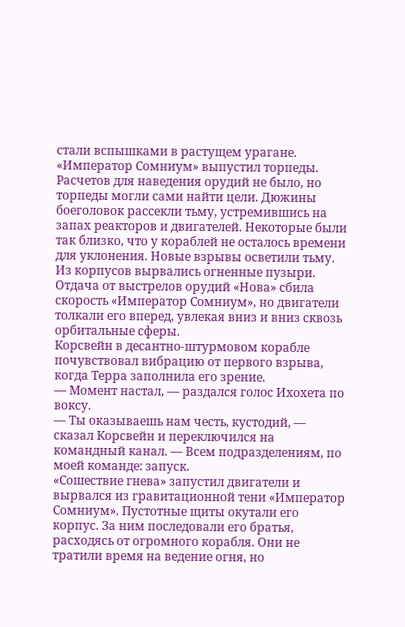стали вспышками в растущем урагане.
«Император Сомниум» выпустил торпеды. Расчетов для наведения орудий не было, но торпеды могли сами найти цели. Дюжины боеголовок рассекли тьму, устремившись на запах реакторов и двигателей. Некоторые были так близко, что у кораблей не осталось времени для уклонения. Новые взрывы осветили тьму. Из корпусов вырвались огненные пузыри.
Отдача от выстрелов орудий «Нова» сбила скорость «Император Сомниум», но двигатели толкали его вперед, увлекая вниз и вниз сквозь орбитальные сферы.
Корсвейн в десантно-штурмовом корабле почувствовал вибрацию от первого взрыва, когда Терра заполнила его зрение.
— Момент настал, — раздался голос Ихохета по воксу.
— Ты оказываешь нам честь, кустодий, — сказал Корсвейн и переключился на командный канал. — Всем подразделениям, по моей команде: запуск.
«Сошествие гнева» запустил двигатели и вырвался из гравитационной тени «Император Сомниум». Пустотные щиты окутали его корпус. За ним последовали его братья, расходясь от огромного корабля. Они не тратили время на ведение огня, но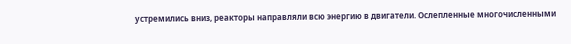устремились вниз, реакторы направляли всю энергию в двигатели. Ослепленные многочисленными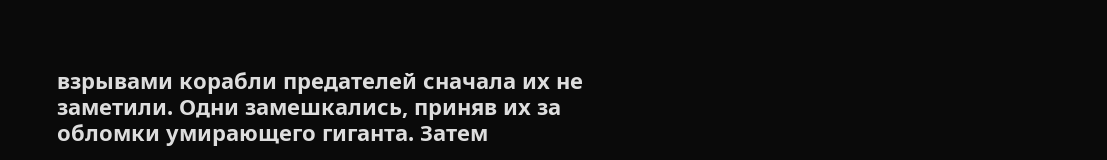взрывами корабли предателей сначала их не заметили. Одни замешкались, приняв их за обломки умирающего гиганта. Затем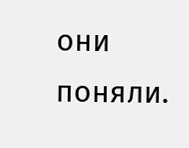они поняли.